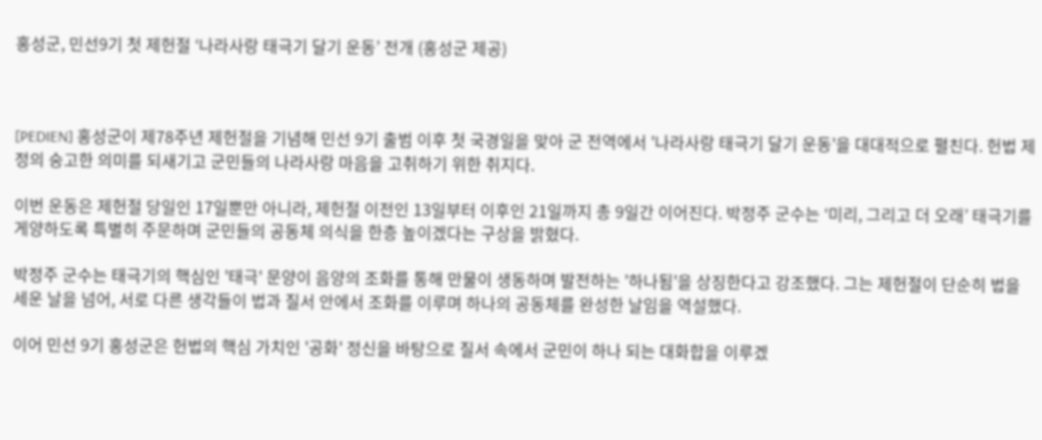홍성군, 민선9기 첫 제헌절 ‘나라사랑 태극기 달기 운동’ 전개 (홍성군 제공)



[PEDIEN] 홍성군이 제78주년 제헌절을 기념해 민선 9기 출범 이후 첫 국경일을 맞아 군 전역에서 '나라사랑 태극기 달기 운동'을 대대적으로 펼친다. 헌법 제정의 숭고한 의미를 되새기고 군민들의 나라사랑 마음을 고취하기 위한 취지다.

이번 운동은 제헌절 당일인 17일뿐만 아니라, 제헌절 이전인 13일부터 이후인 21일까지 총 9일간 이어진다. 박정주 군수는 ‘미리, 그리고 더 오래’ 태극기를 게양하도록 특별히 주문하며 군민들의 공동체 의식을 한층 높이겠다는 구상을 밝혔다.

박정주 군수는 태극기의 핵심인 '태극' 문양이 음양의 조화를 통해 만물이 생동하며 발전하는 '하나됨'을 상징한다고 강조했다. 그는 제헌절이 단순히 법을 세운 날을 넘어, 서로 다른 생각들이 법과 질서 안에서 조화를 이루며 하나의 공동체를 완성한 날임을 역설했다.

이어 민선 9기 홍성군은 헌법의 핵심 가치인 '공화' 정신을 바탕으로 질서 속에서 군민이 하나 되는 대화합을 이루겠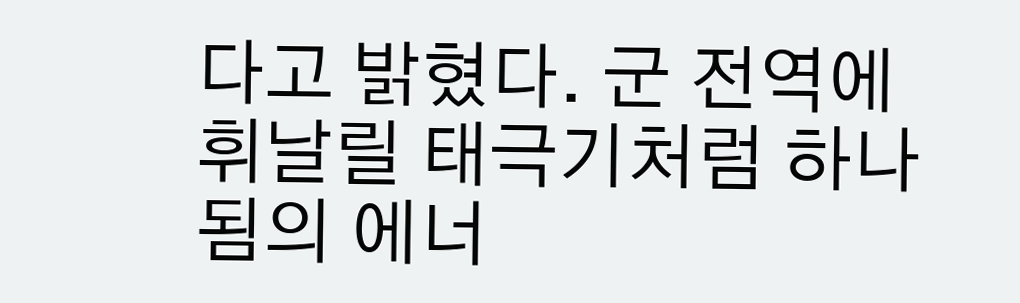다고 밝혔다. 군 전역에 휘날릴 태극기처럼 하나됨의 에너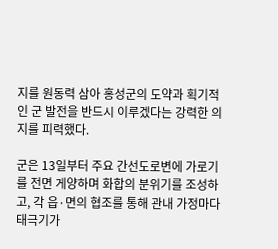지를 원동력 삼아 홍성군의 도약과 획기적인 군 발전을 반드시 이루겠다는 강력한 의지를 피력했다.

군은 13일부터 주요 간선도로변에 가로기를 전면 게양하며 화합의 분위기를 조성하고, 각 읍·면의 협조를 통해 관내 가정마다 태극기가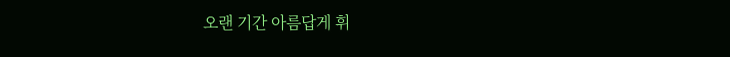오랜 기간 아름답게 휘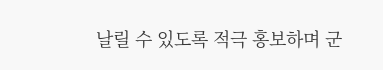날릴 수 있도록 적극 홍보하며 군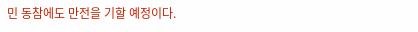민 동참에도 만전을 기할 예정이다.